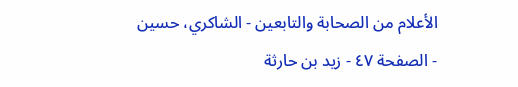الأعلام من الصحابة والتابعين - الشاكري، حسين - الصفحة ٤٧ - زيد بن حارثة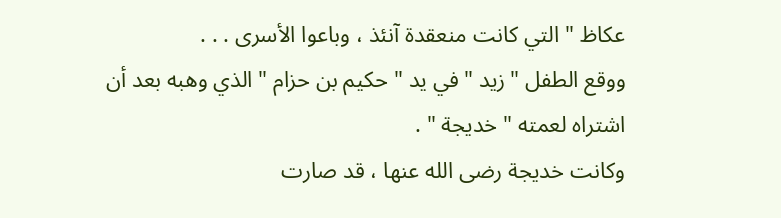عكاظ " التي كانت منعقدة آنئذ ، وباعوا الأسرى . . .
ووقع الطفل " زيد " في يد " حكيم بن حزام " الذي وهبه بعد أن اشتراه لعمته " خديجة " .
وكانت خديجة رضى الله عنها ، قد صارت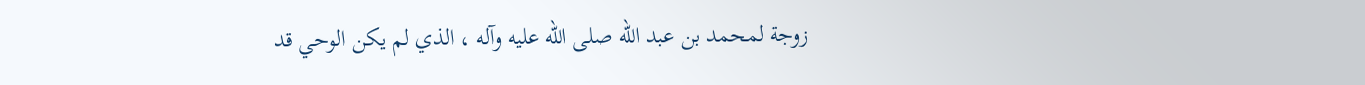زوجة لمحمد بن عبد الله صلى الله عليه وآله ، الذي لم يكن الوحي قد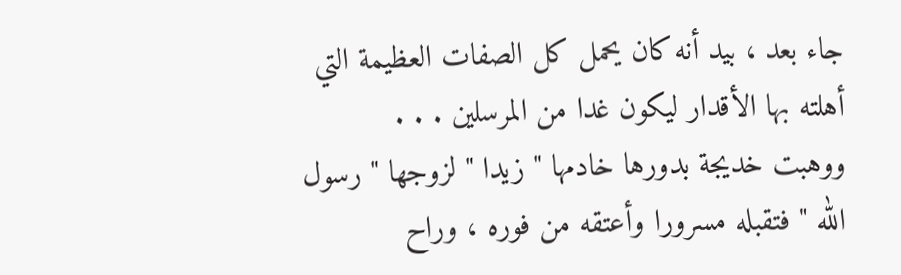جاء بعد ، بيد أنه كان يحمل كل الصفات العظيمة التي أهلته بها الأقدار ليكون غدا من المرسلين . . .
ووهبت خديجة بدورها خادمها " زيدا " لزوجها " رسول الله " فتقبله مسرورا وأعتقه من فوره ، وراح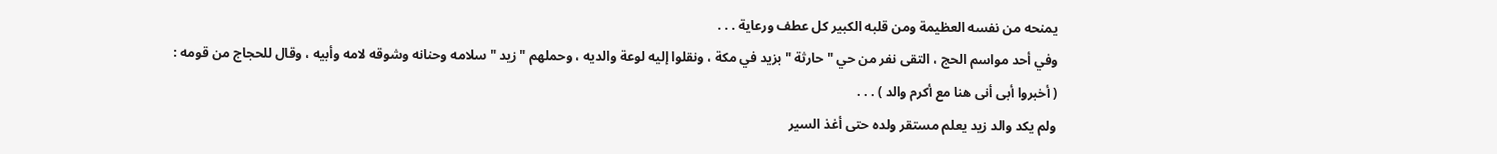يمنحه من نفسه العظيمة ومن قلبه الكبير كل عطف ورعاية . . .
وفي أحد مواسم الحج ، التقى نفر من حي " حارثة " بزيد في مكة ، ونقلوا إليه لوعة والديه ، وحملهم " زيد " سلامه وحنانه وشوقه لامه وأبيه ، وقال للحجاج من قومه :
( أخبروا أبى أنى هنا مع أكرم والد ) . . .
ولم يكد والد زيد يعلم مستقر ولده حتى أغذ السير